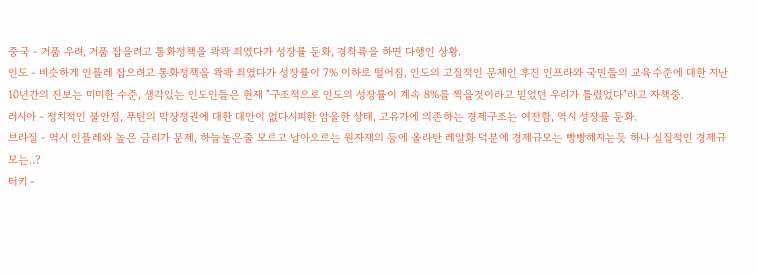중국 - 거품 우려, 거품 잡을려고 통화정책을 콱콱 죄였다가 성장률 둔화, 경착륙을 하면 다행인 상황.
인도 - 비슷하게 인플레 잡으려고 통화정책을 콱콱 죄였다가 성장률이 7% 이하로 떨어짐, 인도의 고질적인 문제인 후진 인프라와 국민들의 교육수준에 대한 지난 10년간의 진보는 미미한 수준, 생각있는 인도인들은 현재 "구조적으로 인도의 성장률이 계속 8%를 찍을것이라고 믿었던 우리가 틀렸었다"라고 자책중.
러시아 - 정치적인 불안정, 푸틴의 막장정권에 대한 대안이 없다시피한 암울한 상태, 고유가에 의존하는 경제구조는 여전함, 역시 성장률 둔화.
브라질 - 역시 인플레와 높은 금리가 문제, 하늘높은줄 모르고 날아오르는 원자재의 등에 올라탄 레알화 덕분에 경제규모는 빵빵해지는듯 하나 실질적인 경제규모는..?
터키 -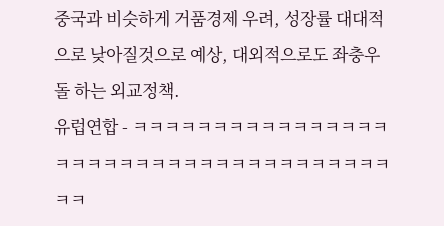중국과 비슷하게 거품경제 우려, 성장률 대대적으로 낮아질것으로 예상, 대외적으로도 좌충우돌 하는 외교정책.
유럽연합 - ㅋㅋㅋㅋㅋㅋㅋㅋㅋㅋㅋㅋㅋㅋㅋㅋㅋㅋㅋㅋㅋㅋㅋㅋㅋㅋㅋㅋㅋㅋㅋㅋㅋㅋㅋㅋㅋㅋㅋ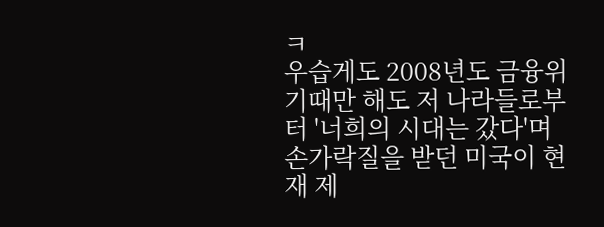ㅋ
우습게도 2008년도 금융위기때만 해도 저 나라들로부터 '너희의 시대는 갔다'며 손가락질을 받던 미국이 현재 제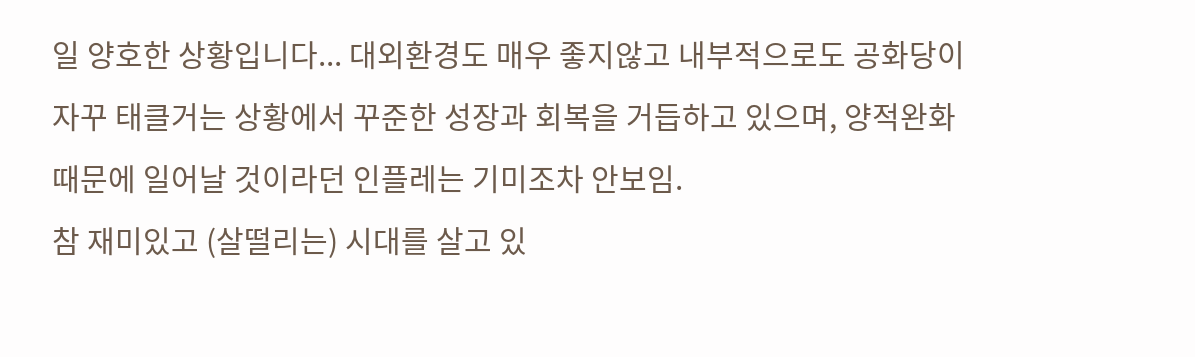일 양호한 상황입니다... 대외환경도 매우 좋지않고 내부적으로도 공화당이 자꾸 태클거는 상황에서 꾸준한 성장과 회복을 거듭하고 있으며, 양적완화 때문에 일어날 것이라던 인플레는 기미조차 안보임.
참 재미있고 (살떨리는) 시대를 살고 있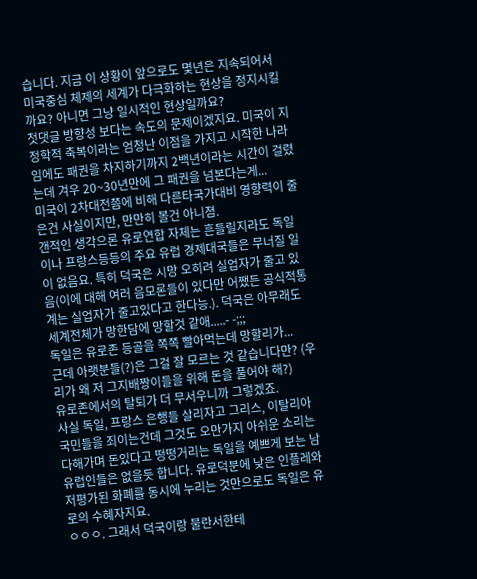습니다. 지금 이 상황이 앞으로도 몇년은 지속되어서 미국중심 체제의 세계가 다극화하는 현상을 정지시킬까요? 아니면 그냥 일시적인 현상일까요?
첫댓글 방향성 보다는 속도의 문제이겠지요. 미국이 지정학적 축복이라는 엄청난 이점을 가지고 시작한 나라임에도 패권을 차지하기까지 2백년이라는 시간이 걸렸는데 겨우 20~30년만에 그 패권을 넘본다는게...
미국이 2차대전쯤에 비해 다른타국가대비 영향력이 줄은건 사실이지만, 만만히 볼건 아니졈.
갠적인 생각으론 유로연합 자체는 흔들릴지라도 독일이나 프랑스등등의 주요 유럽 경제대국들은 무너질 일이 없음요. 특히 덕국은 시망 오히려 실업자가 줄고 있음(이에 대해 여러 음모론들이 있다만 어쨌든 공식적통계는 실업자가 줄고있다고 한다능.). 덕국은 아무래도 세계전체가 망한담에 망할것 같애.....- -;;;
독일은 유로존 등골을 쪽쪽 빨아먹는데 망할리가...
근데 아랫분들(?)은 그걸 잘 모르는 것 같습니다만? (우리가 왜 저 그지배짱이들을 위해 돈을 풀어야 해?)
유로존에서의 탈퇴가 더 무서우니까 그렇겠죠.
사실 독일, 프랑스 은행들 살리자고 그리스, 이탈리아 국민들을 죄이는건데 그것도 오만가지 아쉬운 소리는 다해가며 돈있다고 떵떵거리는 독일을 예쁘게 보는 남유럽인들은 없을듯 합니다. 유로덕분에 낮은 인플레와 저평가된 화폐를 동시에 누리는 것만으로도 독일은 유로의 수혜자지요.
ㅇㅇㅇ. 그래서 덕국이랑 불란서한테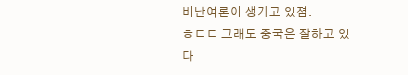비난여론이 생기고 있졈.
ㅎㄷㄷ 그래도 중국은 잘하고 있다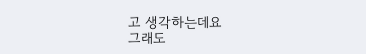고 생각하는데요
그래도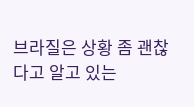브라질은 상황 좀 괜찮다고 알고 있는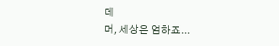데
머, 세상은 엄하죠...